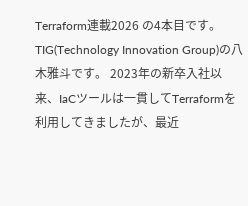Terraform連載2026 の4本目です。 TIG(Technology Innovation Group)の八木雅斗です。 2023年の新卒入社以来、IaCツールは一貫してTerraformを利用してきましたが、最近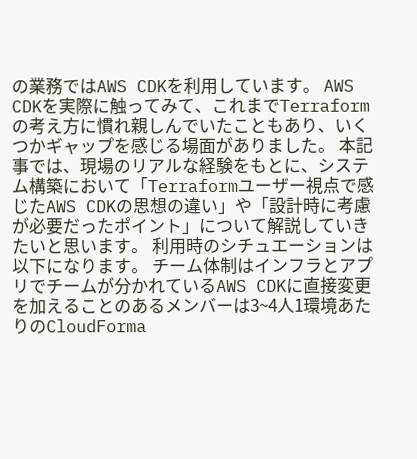の業務ではAWS CDKを利用しています。 AWS CDKを実際に触ってみて、これまでTerraformの考え方に慣れ親しんでいたこともあり、いくつかギャップを感じる場面がありました。 本記事では、現場のリアルな経験をもとに、システム構築において「Terraformユーザー視点で感じたAWS CDKの思想の違い」や「設計時に考慮が必要だったポイント」について解説していきたいと思います。 利用時のシチュエーションは以下になります。 チーム体制はインフラとアプリでチームが分かれているAWS CDKに直接変更を加えることのあるメンバーは3~4人1環境あたりのCloudForma